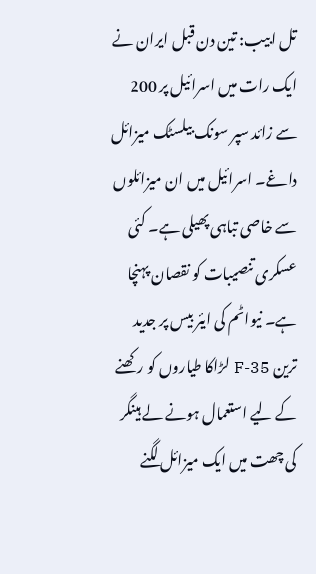تل ابیب: تین دن قبل ایران نے ایک رات میں اسرائیل پر 200 سے زائد سپر سونک بیلسٹک میزائل داغے۔ اسرائیل میں ان میزائلوں سے خاصی تباہی پھیلی ہے۔ کئی عسکری تنصیبات کو نقصان پہنچا ہے۔ نیواٹم کی ایئر بیس پر جدید ترین F-35 لڑاکا طیاروں کو رکھنے کے لیے استعمال ہونے لے ہینگر کی چھت میں ایک میزائل لگنے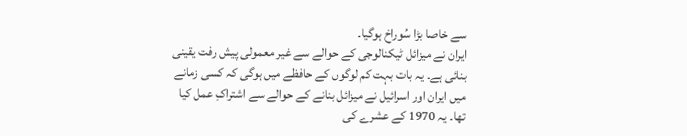سے خاصا بڑا سُوراخ ہوگیا۔
ایران نے میزائل ٹیکنالوجی کے حوالے سے غیر معمولی پیش رفت یقینی بنائی ہے۔ یہ بات بہت کم لوگوں کے حافظے میں ہوگی کہ کسی زمانے میں ایران اور اسرائیل نے میزائل بنانے کے حوالے سے اشتراکِ عمل کیا تھا۔ یہ 1970 کے عشرے کی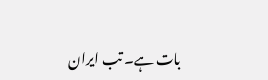بات ہے۔ تب ایران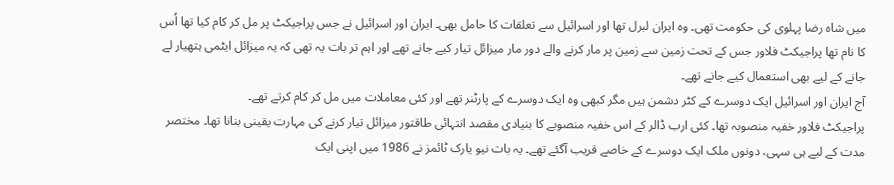میں شاہ رضا پہلوی کی حکومت تھی۔ وہ ایران لبرل تھا اور اسرائیل سے تعلقات کا حامل بھی۔ ایران اور اسرائیل نے جس پراجیکٹ پر مل کر کام کیا تھا اُس کا نام تھا پراجیکٹ فلاور جس کے تحت زمین سے زمین پر مار کرنے والے دور مار میزائل تیار کیے جانے تھے اور اہم تر بات یہ تھی کہ یہ میزائل ایٹمی ہتھیار لے جانے کے لیے بھی استعمال کیے جانے تھے۔
آج ایران اور اسرائیل ایک دوسرے کے کٹر دشمن ہیں مگر کبھی وہ ایک دوسرے کے پارٹنر تھے اور کئی معاملات میں مل کر کام کرتے تھے۔
پراجیکٹ فلاور خفیہ منصوبہ تھا۔ کئی ارب ڈالر کے اس خفیہ منصوبے کا بنیادی مقصد انتہائی طاقتور میزائل تیار کرنے کی مہارت یقینی بنانا تھا۔ مختصر مدت کے لیے ہی سہی، دونوں ملک ایک دوسرے کے خاصے قریب آگئے تھے۔ یہ بات نیو یارک ٹائمز نے 1986 میں اپنی ایک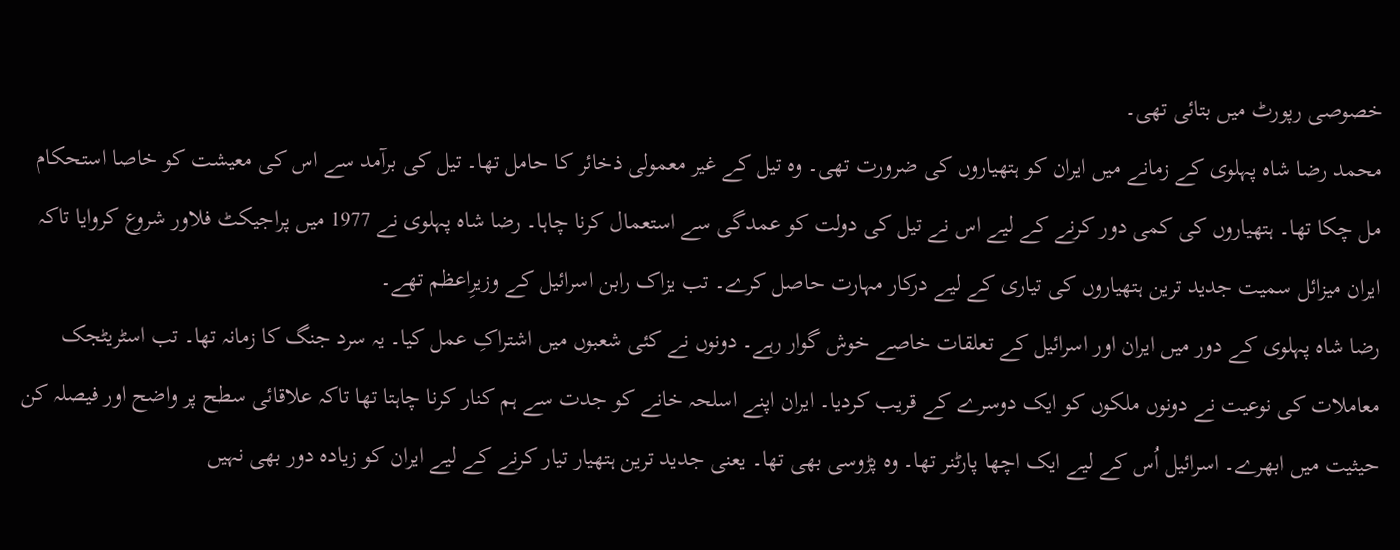خصوصی رپورٹ میں بتائی تھی۔
محمد رضا شاہ پہلوی کے زمانے میں ایران کو ہتھیاروں کی ضرورت تھی۔ وہ تیل کے غیر معمولی ذخائر کا حامل تھا۔ تیل کی برآمد سے اس کی معیشت کو خاصا استحکام مل چکا تھا۔ ہتھیاروں کی کمی دور کرنے کے لیے اس نے تیل کی دولت کو عمدگی سے استعمال کرنا چاہا۔ رضا شاہ پہلوی نے 1977 میں پراجیکٹ فلاور شروع کروایا تاکہ ایران میزائل سمیت جدید ترین ہتھیاروں کی تیاری کے لیے درکار مہارت حاصل کرے۔ تب یزاک رابن اسرائیل کے وزیرِاعظم تھے۔
رضا شاہ پہلوی کے دور میں ایران اور اسرائیل کے تعلقات خاصے خوش گوار رہے۔ دونوں نے کئی شعبوں میں اشتراکِ عمل کیا۔ یہ سرد جنگ کا زمانہ تھا۔ تب اسٹریٹجک معاملات کی نوعیت نے دونوں ملکوں کو ایک دوسرے کے قریب کردیا۔ ایران اپنے اسلحہ خانے کو جدت سے ہم کنار کرنا چاہتا تھا تاکہ علاقائی سطح پر واضح اور فیصلہ کن حیثیت میں ابھرے۔ اسرائیل اُس کے لیے ایک اچھا پارٹنر تھا۔ وہ پڑوسی بھی تھا۔ یعنی جدید ترین ہتھیار تیار کرنے کے لیے ایران کو زیادہ دور بھی نہیں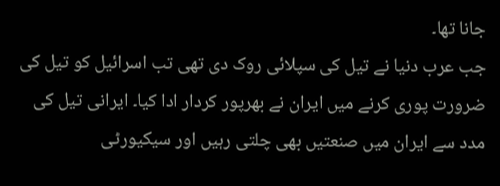جانا تھا۔
جب عرب دنیا نے تیل کی سپلائی روک دی تھی تب اسرائیل کو تیل کی ضرورت پوری کرنے میں ایران نے بھرپور کردار ادا کیا۔ ایرانی تیل کی مدد سے ایران میں صنعتیں بھی چلتی رہیں اور سیکیورٹی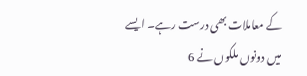کے معاملات بھی درست رہے۔ ایسے میں دونوں ملکوں نے 6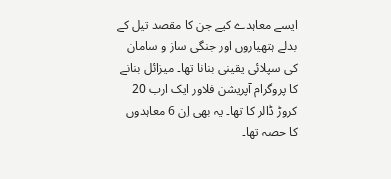ایسے معاہدے کیے جن کا مقصد تیل کے بدلے ہتھیاروں اور جنگی ساز و سامان کی سپلائی یقینی بنانا تھا۔ میزائل بنانے کا پروگرام آپریشن فلاور ایک ارب 20 کروڑ ڈالر کا تھا۔ یہ بھی اِن 6 معاہدوں کا حصہ تھا۔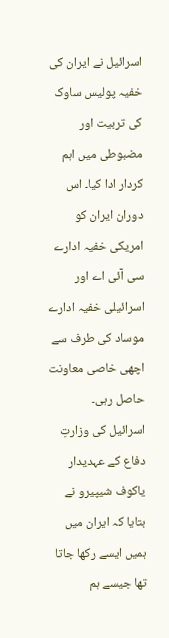اسرائیل نے ایران کی خفیہ پولیس ساوک کی تربیت اور مضبوطی میں اہم کردار ادا کیا۔ اس دوران ایران کو امریکی خفیہ ادارے سی آئی اے اور اسرائیلی خفیہ ادارے موساد کی طرف سے اچھی خاصی معاونت حاصل رہی۔
اسرائیل کی وزارتِ دفاع کے عہدیدار یاکوف شیپیرو نے بتایا کہ ایران میں ہمیں ایسے رکھا جاتا تھا جیسے ہم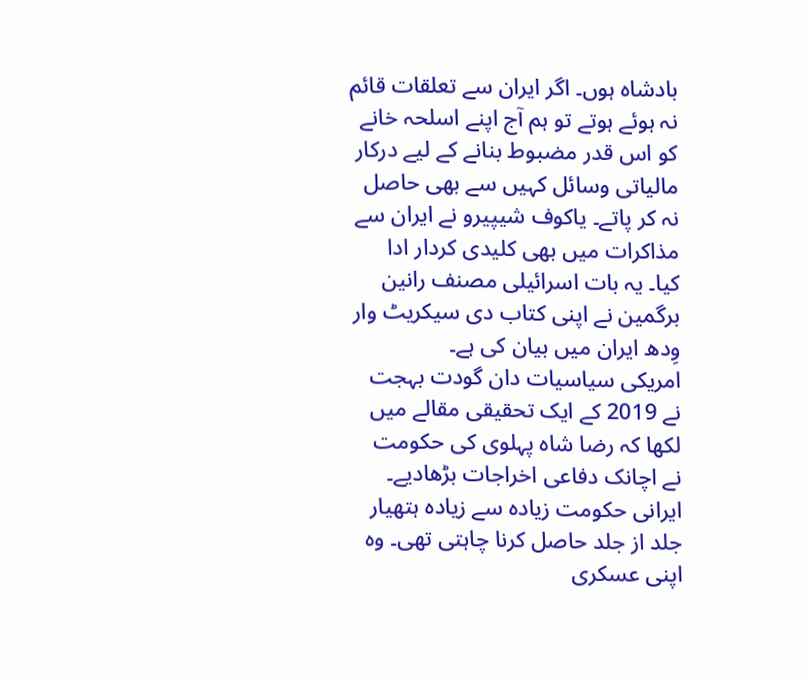بادشاہ ہوں۔ اگر ایران سے تعلقات قائم نہ ہوئے ہوتے تو ہم آج اپنے اسلحہ خانے کو اس قدر مضبوط بنانے کے لیے درکار مالیاتی وسائل کہیں سے بھی حاصل نہ کر پاتے۔ یاکوف شیپیرو نے ایران سے مذاکرات میں بھی کلیدی کردار ادا کیا۔ یہ بات اسرائیلی مصنف رانین برگمین نے اپنی کتاب دی سیکریٹ وار وِدھ ایران میں بیان کی ہے۔
امریکی سیاسیات دان گودت بہجت نے 2019 کے ایک تحقیقی مقالے میں لکھا کہ رضا شاہ پہلوی کی حکومت نے اچانک دفاعی اخراجات بڑھادیے۔ ایرانی حکومت زیادہ سے زیادہ ہتھیار جلد از جلد حاصل کرنا چاہتی تھی۔ وہ اپنی عسکری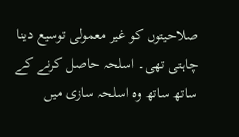صلاحیتوں کو غیر معمولی توسیع دینا چاہتی تھی۔ اسلحہ حاصل کرنے کے ساتھ ساتھ وہ اسلحہ سازی میں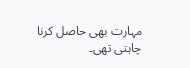مہارت بھی حاصل کرنا چاہتی تھی۔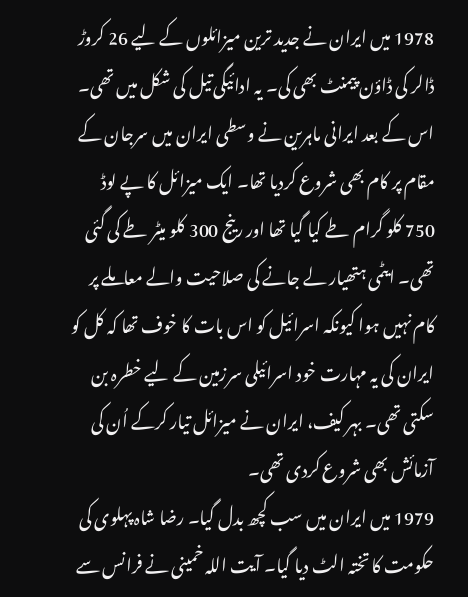1978 میں ایران نے جدید ترین میزائلوں کے لیے 26 کروڑ ڈالر کی ڈاؤن پیمنٹ بھی کی۔ یہ ادائیگی تیل کی شکل میں تھی۔ اس کے بعد ایرانی ماہرین نے وسطی ایران میں سرجان کے مقام پر کام بھی شروع کردیا تھا۔ ایک میزائل کا پے لوڈ 750 کلو گرام طے کیا گیا تھا اور رینج 300 کلو میٹر طے کی گئی تھی۔ ایٹمی ہتھیار لے جانے کی صلاحیت والے معاملے پر کام نہیں ہوا کیونکہ اسرائیل کو اس بات کا خوف تھا کہ کل کو ایران کی یہ مہارت خود اسرائیلی سرزمین کے لیے خطرہ بن سکتی تھی۔ بہر کیف، ایران نے میزائل تیار کرکے اُن کی آزمائش بھی شروع کردی تھی۔
1979 میں ایران میں سب کچھ بدل گیا۔ رضا شاہ پہلوی کی حکومت کا تختہ الٹ دیا گیا۔ آیت اللہ خمینی نے فرانس سے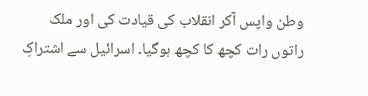وطن واپس آکر انقلاب کی قیادت کی اور ملک راتوں رات کچھ کا کچھ ہوگیا۔ اسرائیل سے اشتراکِ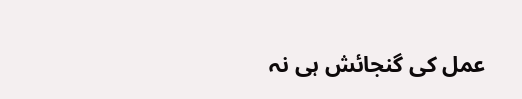عمل کی گنجائش ہی نہ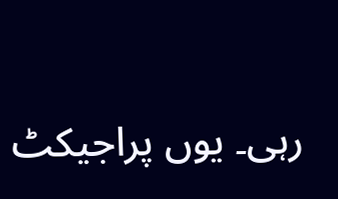رہی۔ یوں پراجیکٹ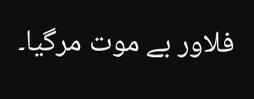فلاور بے موت مرگیا۔